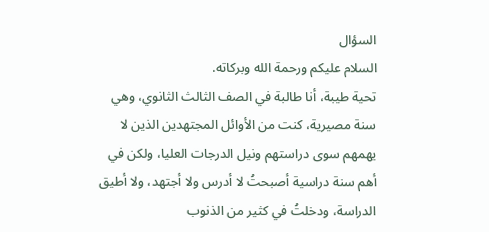السؤال
السلام عليكم ورحمة الله وبركاته.
تحية طيبة، أنا طالبة في الصف الثالث الثانوي، وهي سنة مصيرية، كنت من الأوائل المجتهدين الذين لا يهمهم سوى دراستهم ونيل الدرجات العليا، ولكن في أهم سنة دراسية أصبحتُ لا أدرس ولا أجتهد، ولا أطيق الدراسة، ودخلتُ في كثير من الذنوب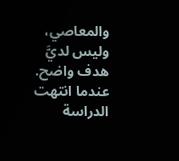والمعاصي، وليس لديَّ هدف واضح.
عندما انتهت الدراسة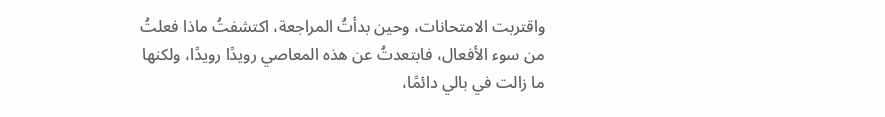واقتربت الامتحانات، وحين بدأتُ المراجعة، اكتشفتُ ماذا فعلتُ من سوء الأفعال، فابتعدتُ عن هذه المعاصي رويدًا رويدًا، ولكنها ما زالت في بالي دائمًا،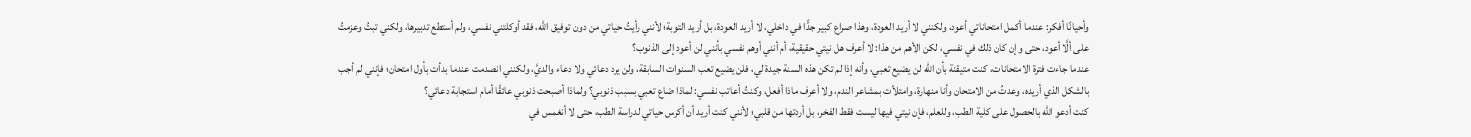وأحيانًا أفكر: عندما أكمل امتحاناتي أعود، ولكنني لا أريد العودة، وهذا صراع كبير جدًّا في داخلي، لا أريد العودة، بل أريد التوبة؛ لأنني رأيتُ حياتي من دون توفيق الله، فقد أوكلتني نفسي، ولم أستطع تدبيرها، ولكني تبتُ وعزمتُ على ألَّا أعود، حتى وإن كان ذلك في نفسي، لكن الأهم من هذا: لا أعرف هل نيتي حقيقية، أم أنني أوهم نفسي بأنني لن أعود إلى الذنوب؟
عندما جاءت فترة الامتحانات، كنت متيقنة بأن الله لن يضيع تعبي، وأنه إذا لم تكن هذه السنة جيدة لي، فلن يضيع تعب السنوات السابقة، ولن يرد دعائي ولا دعاء والديَّ، ولكنني انصدمت عندما بدأت بأول امتحان؛ فإنني لم أجب بالشكل الذي أريده، وعدتُ من الامتحان وأنا منهارة، وامتلأت بمشاعر الندم، ولا أعرف ماذا أفعل، وكنتُ أعاتب نفسي: لماذا ضاع تعبي بسبب ذنوبي؟ ولماذا أصبحت ذنوبي عائقًا أمام استجابة دعائي؟
كنت أدعو الله بالحصول على كلية الطب، وللعلم، فإن نيتي فيها ليست فقط الفخر، بل أردتها من قلبي؛ لأنني كنت أريد أن أكرس حياتي لدراسة الطب، حتى لا أنغمس في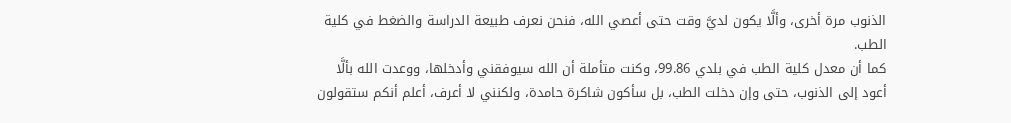الذنوب مرة أخرى، وألَّا يكون لديَّ وقت حتى أعصي الله، فنحن نعرف طبيعة الدراسة والضغط في كلية الطب.
كما أن معدل كلية الطب في بلدي 99.86، وكنت متأملة أن الله سيوفقني وأدخلها، ووعدت الله بألَّا أعود إلى الذنوب، حتى وإن دخلت الطب، بل سأكون شاكرة حامدة، ولكنني لا أعرف، أعلم أنكم ستقولون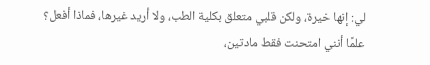لي: إنها خيرة، ولكن قلبي متعلق بكلية الطب، ولا أريد غيرها، فماذا أفعل؟
علمًا أنني امتحنت فقط مادتين،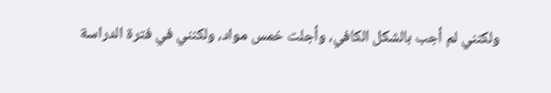ولكنني لم أجب بالشكل الكافي، وأجلت خمس مواد، ولكنني في فترة الدراسة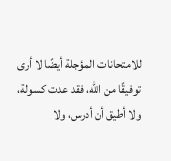للامتحانات المؤجلة أيضًا لا أرى توفيقًا من الله، فقد عدت كسولة، ولا أطيق أن أدرس، ولا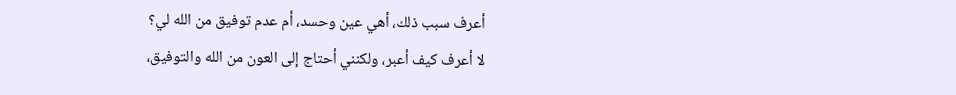أعرف سبب ذلك، أهي عين وحسد، أم عدم توفيق من الله لي؟
لا أعرف كيف أعبر، ولكنني أحتاج إلى العون من الله والتوفيق،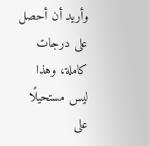وأريد أن أحصل على درجات كاملة، وهذا ليس مستحيلًا على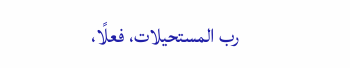رب المستحيلات، فعلًا،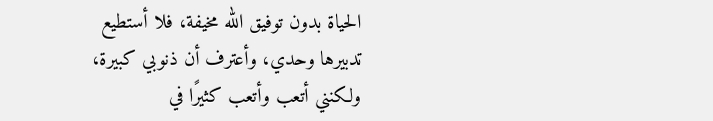الحياة بدون توفيق الله مخيفة، فلا أستطيع تدبيرها وحدي، وأعترف أن ذنوبي كبيرة، ولكنني أتعب وأتعب كثيرًا في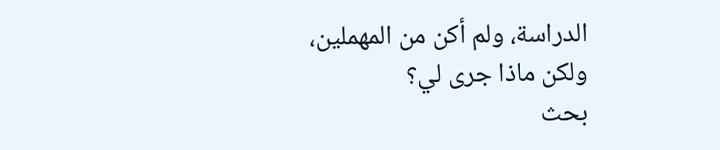الدراسة، ولم أكن من المهملين، ولكن ماذا جرى لي؟
بحث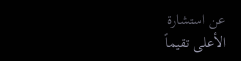عن استشارة
الأعلى تقيماً